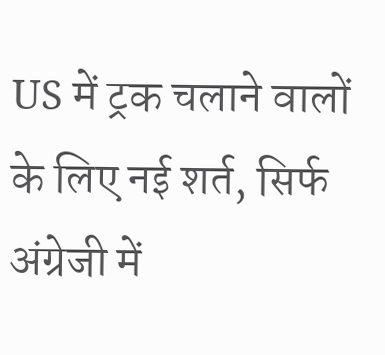US में ट्रक चलाने वालों के लिए नई शर्त, सिर्फ अंग्रेजी में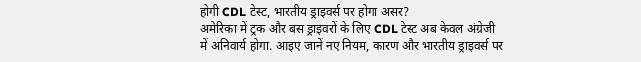होगी CDL टेस्ट, भारतीय ड्राइवर्स पर होगा असर?
अमेरिका में ट्रक और बस ड्राइवरों के लिए CDL टेस्ट अब केवल अंग्रेजी में अनिवार्य होगा. आइए जानें नए नियम, कारण और भारतीय ड्राइवर्स पर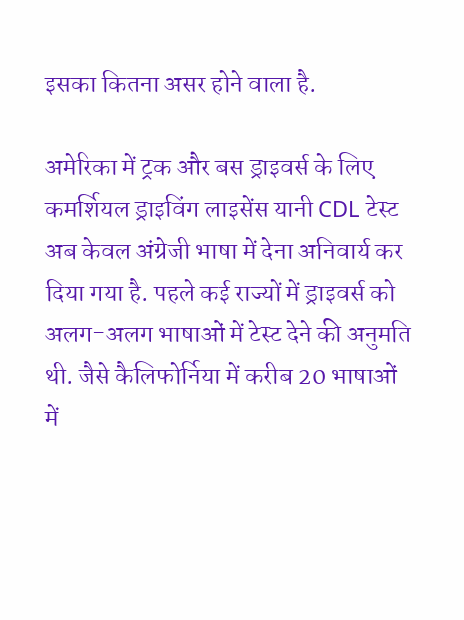इसका कितना असर होने वाला है.

अमेरिका में ट्रक और बस ड्राइवर्स के लिए कमर्शियल ड्राइविंग लाइसेंस यानी CDL टेस्ट अब केवल अंग्रेजी भाषा में देना अनिवार्य कर दिया गया है. पहले कई राज्यों में ड्राइवर्स को अलग-अलग भाषाओं में टेस्ट देने की अनुमति थी. जैसे कैलिफोर्निया में करीब 20 भाषाओं में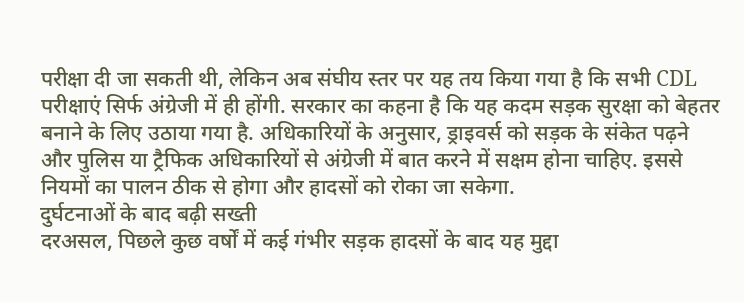परीक्षा दी जा सकती थी, लेकिन अब संघीय स्तर पर यह तय किया गया है कि सभी CDL परीक्षाएं सिर्फ अंग्रेजी में ही होंगी. सरकार का कहना है कि यह कदम सड़क सुरक्षा को बेहतर बनाने के लिए उठाया गया है. अधिकारियों के अनुसार, ड्राइवर्स को सड़क के संकेत पढ़ने और पुलिस या ट्रैफिक अधिकारियों से अंग्रेजी में बात करने में सक्षम होना चाहिए. इससे नियमों का पालन ठीक से होगा और हादसों को रोका जा सकेगा.
दुर्घटनाओं के बाद बढ़ी सख्ती
दरअसल, पिछले कुछ वर्षों में कई गंभीर सड़क हादसों के बाद यह मुद्दा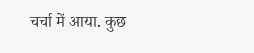चर्चा में आया. कुछ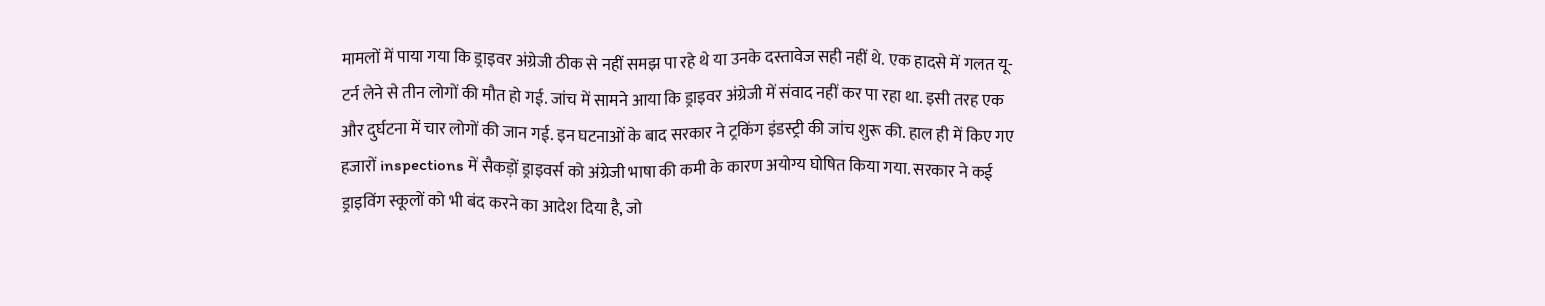मामलों में पाया गया कि ड्राइवर अंग्रेजी ठीक से नहीं समझ पा रहे थे या उनके दस्तावेज सही नहीं थे. एक हादसे में गलत यू-टर्न लेने से तीन लोगों की मौत हो गई. जांच में सामने आया कि ड्राइवर अंग्रेजी में संवाद नहीं कर पा रहा था. इसी तरह एक और दुर्घटना में चार लोगों की जान गई. इन घटनाओं के बाद सरकार ने ट्रकिंग इंडस्ट्री की जांच शुरू की. हाल ही में किए गए हजारों inspections में सैकड़ों ड्राइवर्स को अंग्रेजी भाषा की कमी के कारण अयोग्य घोषित किया गया. सरकार ने कई ड्राइविंग स्कूलों को भी बंद करने का आदेश दिया है, जो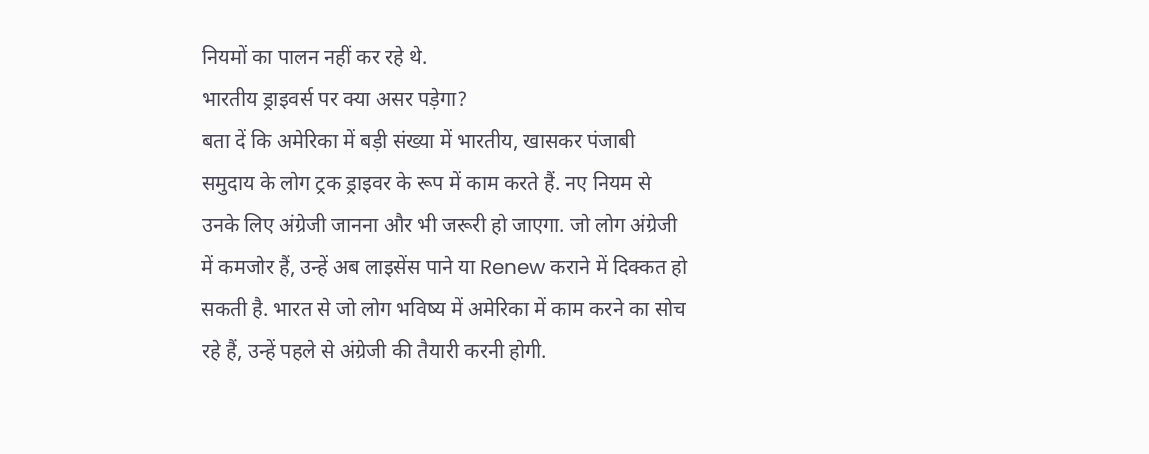नियमों का पालन नहीं कर रहे थे.
भारतीय ड्राइवर्स पर क्या असर पड़ेगा?
बता दें कि अमेरिका में बड़ी संख्या में भारतीय, खासकर पंजाबी समुदाय के लोग ट्रक ड्राइवर के रूप में काम करते हैं. नए नियम से उनके लिए अंग्रेजी जानना और भी जरूरी हो जाएगा. जो लोग अंग्रेजी में कमजोर हैं, उन्हें अब लाइसेंस पाने या Renew कराने में दिक्कत हो सकती है. भारत से जो लोग भविष्य में अमेरिका में काम करने का सोच रहे हैं, उन्हें पहले से अंग्रेजी की तैयारी करनी होगी.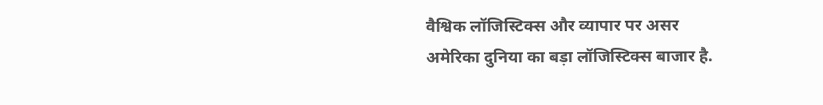वैश्विक लॉजिस्टिक्स और व्यापार पर असर
अमेरिका दुनिया का बड़ा लॉजिस्टिक्स बाजार है.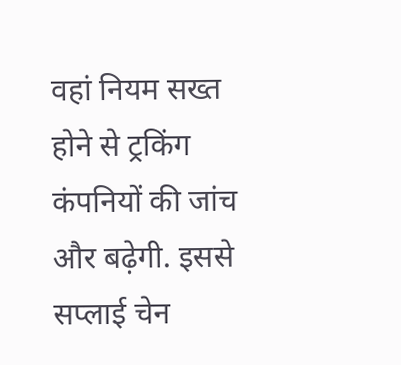वहां नियम सख्त होने से ट्रकिंग कंपनियों की जांच और बढ़ेगी. इससे सप्लाई चेन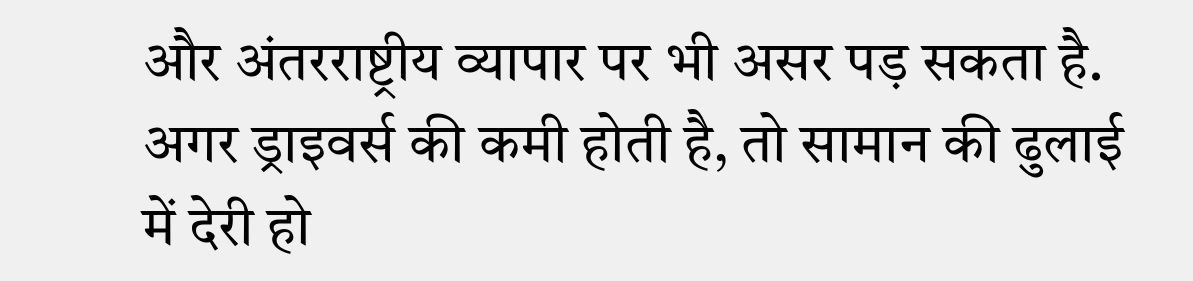और अंतरराष्ट्रीय व्यापार पर भी असर पड़ सकता है. अगर ड्राइवर्स की कमी होती है, तो सामान की ढुलाई में देरी हो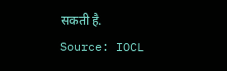सकती है.
Source: IOCL